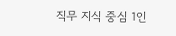직무 지식 중심 1인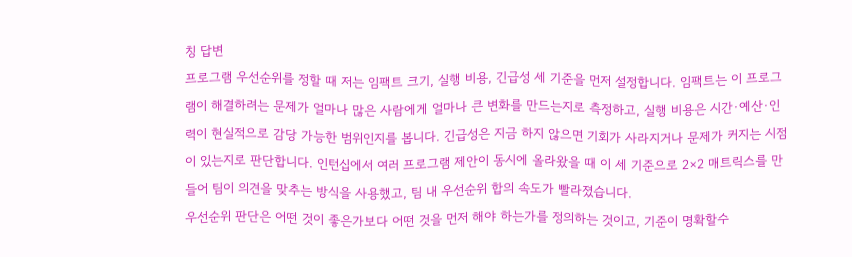칭 답변
프로그램 우선순위를 정할 때 저는 임팩트 크기, 실행 비용, 긴급성 세 기준을 먼저 설정합니다. 임팩트는 이 프로그램이 해결하려는 문제가 얼마나 많은 사람에게 얼마나 큰 변화를 만드는지로 측정하고, 실행 비용은 시간·예산·인력이 현실적으로 감당 가능한 범위인지를 봅니다. 긴급성은 지금 하지 않으면 기회가 사라지거나 문제가 커지는 시점이 있는지로 판단합니다. 인턴십에서 여러 프로그램 제안이 동시에 올라왔을 때 이 세 기준으로 2×2 매트릭스를 만들어 팀이 의견을 맞추는 방식을 사용했고, 팀 내 우선순위 합의 속도가 빨라졌습니다.
우선순위 판단은 어떤 것이 좋은가보다 어떤 것을 먼저 해야 하는가를 정의하는 것이고, 기준이 명확할수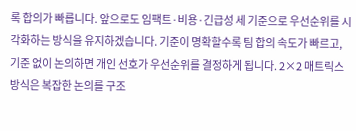록 합의가 빠릅니다. 앞으로도 임팩트·비용·긴급성 세 기준으로 우선순위를 시각화하는 방식을 유지하겠습니다. 기준이 명확할수록 팀 합의 속도가 빠르고, 기준 없이 논의하면 개인 선호가 우선순위를 결정하게 됩니다. 2×2 매트릭스 방식은 복잡한 논의를 구조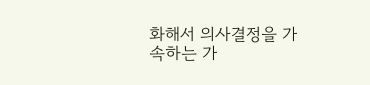화해서 의사결정을 가속하는 가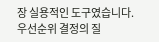장 실용적인 도구였습니다.
우선순위 결정의 질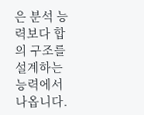은 분석 능력보다 합의 구조를 설계하는 능력에서 나옵니다.